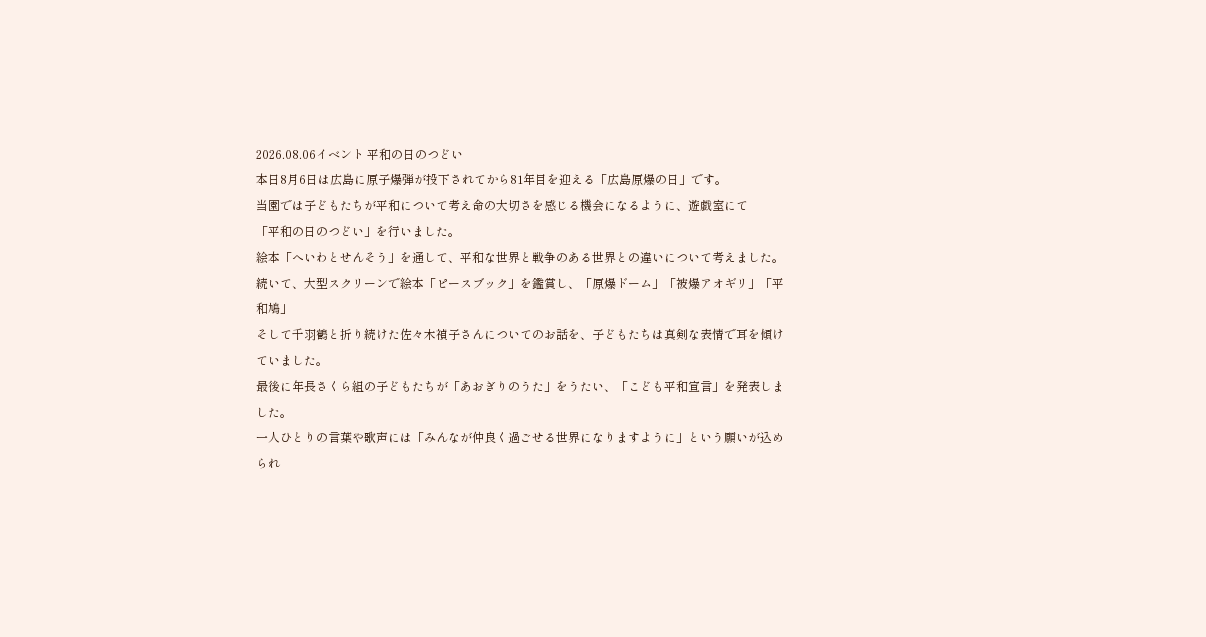2026.08.06イベント 平和の日のつどい
本日8月6日は広島に原子爆弾が投下されてから81年目を迎える「広島原爆の日」です。
当園では子どもたちが平和について考え命の大切さを感じる機会になるように、遊戯室にて
「平和の日のつどい」を行いました。
絵本「へいわとせんそう」を通して、平和な世界と戦争のある世界との違いについて考えました。
続いて、大型スクリーンで絵本「ピースブック」を鑑賞し、「原爆ドーム」「被爆アオギリ」「平和鳩」
そして千羽鶴と折り続けた佐々木禎子さんについてのお話を、子どもたちは真剣な表情で耳を傾けていました。
最後に年長さくら組の子どもたちが「あおぎりのうた」をうたい、「こども平和宣言」を発表しました。
一人ひとりの言葉や歌声には「みんなが仲良く過ごせる世界になりますように」という願いが込められ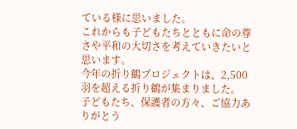ている様に思いました。
これからも子どもたちとともに命の尊さや平和の大切さを考えていきたいと思います。
今年の折り鶴プロジェクトは、2,500羽を超える折り鶴が集まりました。
子どもたち、保護者の方々、ご協力ありがとう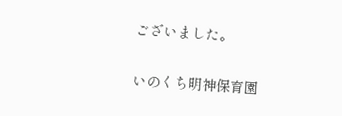ございました。


いのくち明神保育園